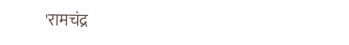'रामचंद्र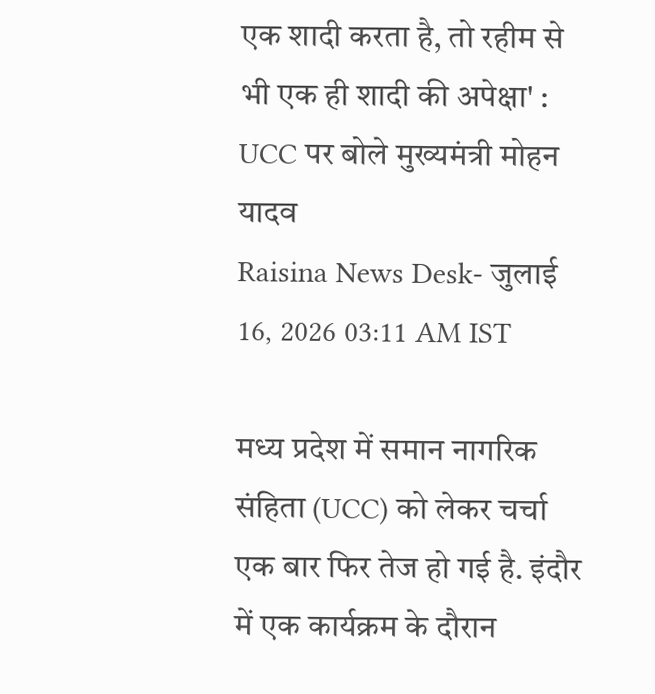एक शादी करता है, तो रहीम से भी एक ही शादी की अपेक्षा' : UCC पर बोले मुख्यमंत्री मोहन यादव
Raisina News Desk- जुलाई 16, 2026 03:11 AM IST

मध्य प्रदेश में समान नागरिक संहिता (UCC) को लेकर चर्चा एक बार फिर तेज हो गई है. इंदौर में एक कार्यक्रम के दौरान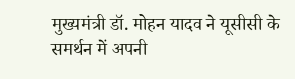मुख्यमंत्री डॉ. मोहन यादव ने यूसीसी के समर्थन में अपनी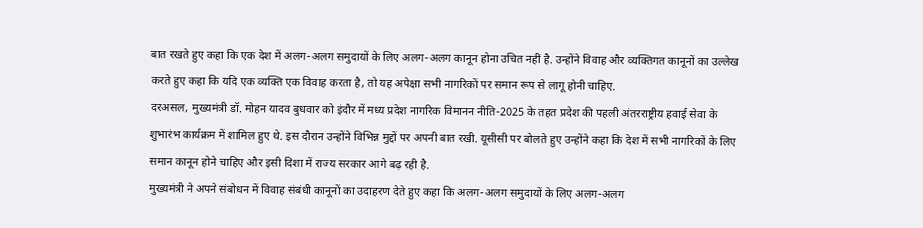बात रखते हुए कहा कि एक देश में अलग-अलग समुदायों के लिए अलग-अलग कानून होना उचित नहीं है. उन्होंने विवाह और व्यक्तिगत कानूनों का उल्लेख करते हुए कहा कि यदि एक व्यक्ति एक विवाह करता है, तो यह अपेक्षा सभी नागरिकों पर समान रूप से लागू होनी चाहिए.
दरअसल, मुख्यमंत्री डॉ. मोहन यादव बुधवार को इंदौर में मध्य प्रदेश नागरिक विमानन नीति-2025 के तहत प्रदेश की पहली अंतरराष्ट्रीय हवाई सेवा के शुभारंभ कार्यक्रम में शामिल हुए थे. इस दौरान उन्होंने विभिन्न मुद्दों पर अपनी बात रखी. यूसीसी पर बोलते हुए उन्होंने कहा कि देश में सभी नागरिकों के लिए समान कानून होने चाहिए और इसी दिशा में राज्य सरकार आगे बढ़ रही है.
मुख्यमंत्री ने अपने संबोधन में विवाह संबंधी कानूनों का उदाहरण देते हुए कहा कि अलग-अलग समुदायों के लिए अलग-अलग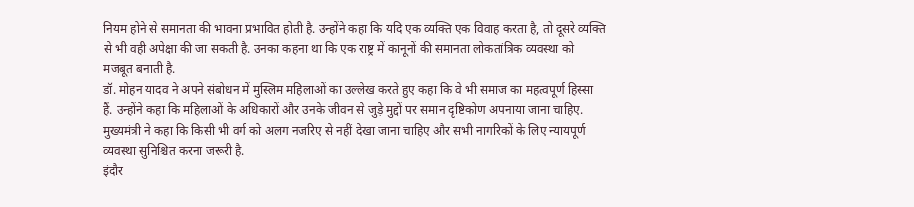नियम होने से समानता की भावना प्रभावित होती है. उन्होंने कहा कि यदि एक व्यक्ति एक विवाह करता है, तो दूसरे व्यक्ति से भी वही अपेक्षा की जा सकती है. उनका कहना था कि एक राष्ट्र में कानूनों की समानता लोकतांत्रिक व्यवस्था को मजबूत बनाती है.
डॉ. मोहन यादव ने अपने संबोधन में मुस्लिम महिलाओं का उल्लेख करते हुए कहा कि वे भी समाज का महत्वपूर्ण हिस्सा हैं. उन्होंने कहा कि महिलाओं के अधिकारों और उनके जीवन से जुड़े मुद्दों पर समान दृष्टिकोण अपनाया जाना चाहिए. मुख्यमंत्री ने कहा कि किसी भी वर्ग को अलग नजरिए से नहीं देखा जाना चाहिए और सभी नागरिकों के लिए न्यायपूर्ण व्यवस्था सुनिश्चित करना जरूरी है.
इंदौर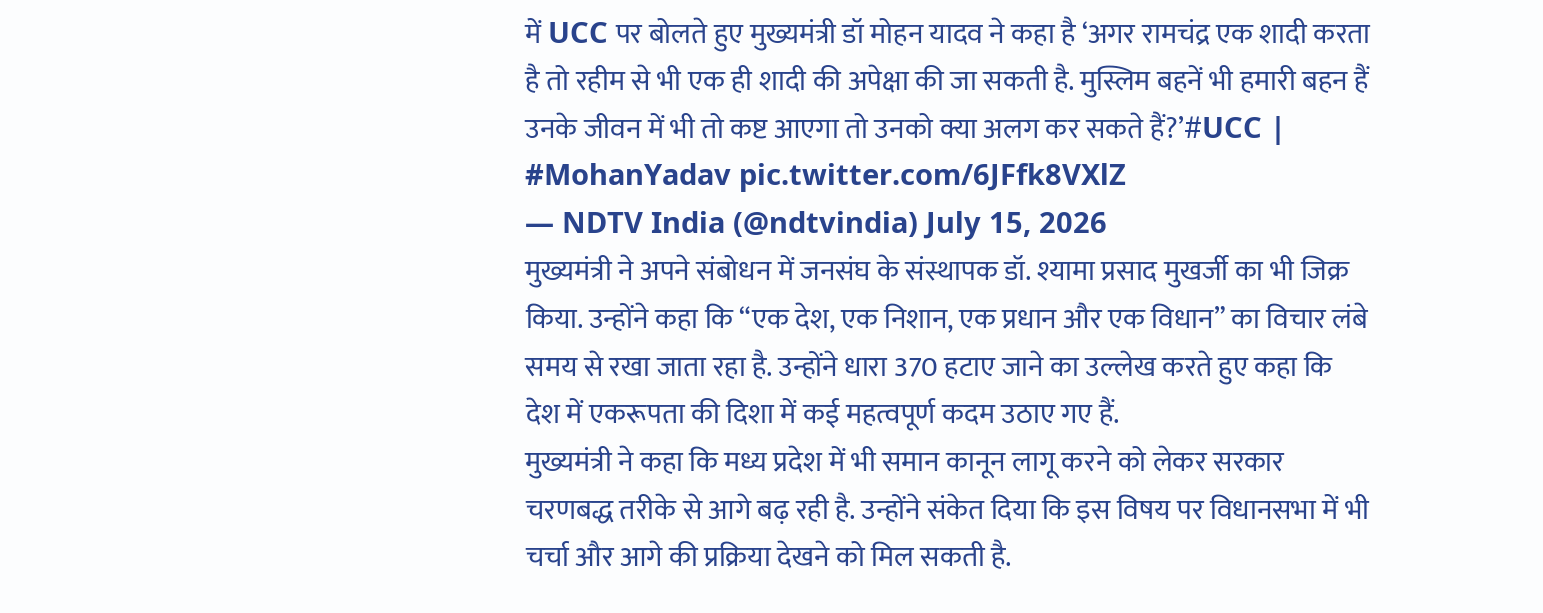में UCC पर बोलते हुए मुख्यमंत्री डॉ मोहन यादव ने कहा है ‘अगर रामचंद्र एक शादी करता है तो रहीम से भी एक ही शादी की अपेक्षा की जा सकती है. मुस्लिम बहनें भी हमारी बहन हैं उनके जीवन में भी तो कष्ट आएगा तो उनको क्या अलग कर सकते हैं?’#UCC | #MohanYadav pic.twitter.com/6JFfk8VXlZ
— NDTV India (@ndtvindia) July 15, 2026
मुख्यमंत्री ने अपने संबोधन में जनसंघ के संस्थापक डॉ. श्यामा प्रसाद मुखर्जी का भी जिक्र किया. उन्होंने कहा कि “एक देश, एक निशान, एक प्रधान और एक विधान” का विचार लंबे समय से रखा जाता रहा है. उन्होंने धारा 370 हटाए जाने का उल्लेख करते हुए कहा कि देश में एकरूपता की दिशा में कई महत्वपूर्ण कदम उठाए गए हैं.
मुख्यमंत्री ने कहा कि मध्य प्रदेश में भी समान कानून लागू करने को लेकर सरकार चरणबद्ध तरीके से आगे बढ़ रही है. उन्होंने संकेत दिया कि इस विषय पर विधानसभा में भी चर्चा और आगे की प्रक्रिया देखने को मिल सकती है.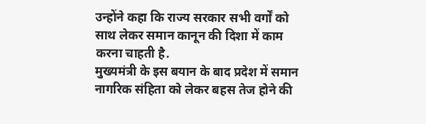उन्होंने कहा कि राज्य सरकार सभी वर्गों को साथ लेकर समान कानून की दिशा में काम करना चाहती है.
मुख्यमंत्री के इस बयान के बाद प्रदेश में समान नागरिक संहिता को लेकर बहस तेज होने की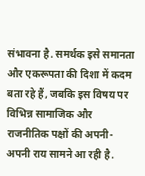संभावना है. समर्थक इसे समानता और एकरूपता की दिशा में कदम बता रहे हैं, जबकि इस विषय पर विभिन्न सामाजिक और राजनीतिक पक्षों की अपनी-अपनी राय सामने आ रही है.